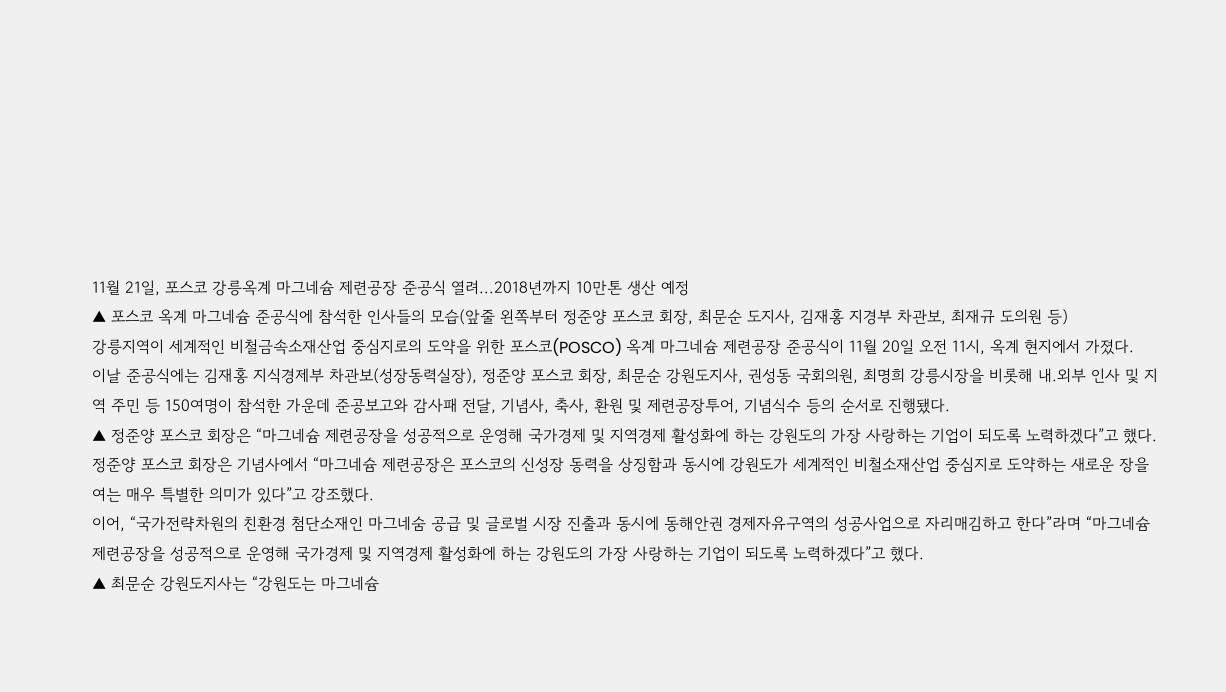11월 21일, 포스코 강릉옥계 마그네슘 제련공장 준공식 열려...2018년까지 10만톤 생산 예정
▲ 포스코 옥계 마그네슘 준공식에 참석한 인사들의 모습(앞줄 왼쪽부터 정준양 포스코 회장, 최문순 도지사, 김재홍 지경부 차관보, 최재규 도의원 등)
강릉지역이 세계적인 비철금속소재산업 중심지로의 도약을 위한 포스코(POSCO) 옥계 마그네슘 제련공장 준공식이 11월 20일 오전 11시, 옥계 현지에서 가졌다.
이날 준공식에는 김재홍 지식경제부 차관보(성장동력실장), 정준양 포스코 회장, 최문순 강원도지사, 권성동 국회의원, 최명희 강릉시장을 비롯해 내.외부 인사 및 지역 주민 등 150여명이 참석한 가운데 준공보고와 감사패 전달, 기념사, 축사, 환원 및 제련공장투어, 기념식수 등의 순서로 진행됐다.
▲ 정준양 포스코 회장은 “마그네슘 제련공장을 성공적으로 운영해 국가경제 및 지역경제 활성화에 하는 강원도의 가장 사랑하는 기업이 되도록 노력하겠다”고 했다.
정준양 포스코 회장은 기념사에서 “마그네슘 제련공장은 포스코의 신성장 동력을 상징함과 동시에 강원도가 세계적인 비철소재산업 중심지로 도약하는 새로운 장을 여는 매우 특별한 의미가 있다”고 강조했다.
이어, “국가전략차원의 친환경 첨단소재인 마그네숨 공급 및 글로벌 시장 진출과 동시에 동해안권 경제자유구역의 성공사업으로 자리매김하고 한다”라며 “마그네슘 제련공장을 성공적으로 운영해 국가경제 및 지역경제 활성화에 하는 강원도의 가장 사랑하는 기업이 되도록 노력하겠다”고 했다.
▲ 최문순 강원도지사는 “강원도는 마그네슘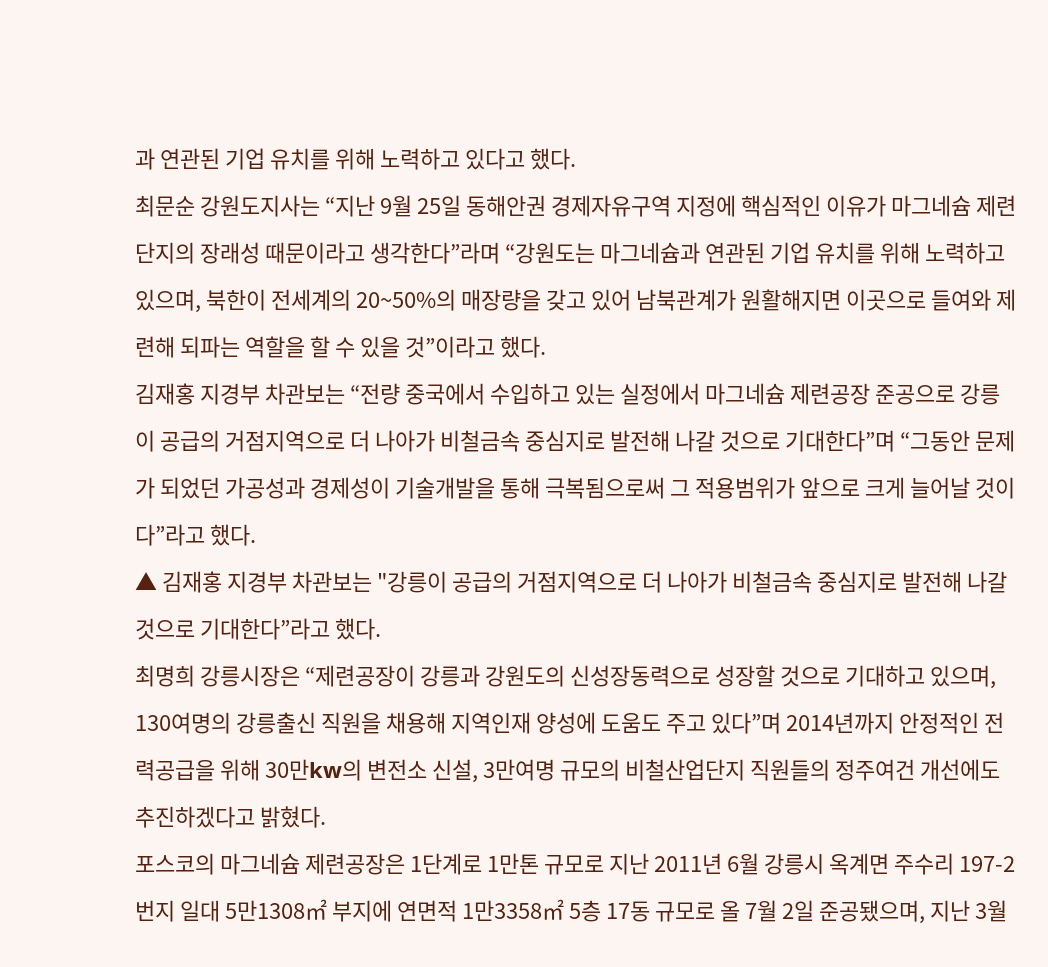과 연관된 기업 유치를 위해 노력하고 있다고 했다.
최문순 강원도지사는 “지난 9월 25일 동해안권 경제자유구역 지정에 핵심적인 이유가 마그네슘 제련단지의 장래성 때문이라고 생각한다”라며 “강원도는 마그네슘과 연관된 기업 유치를 위해 노력하고 있으며, 북한이 전세계의 20~50%의 매장량을 갖고 있어 남북관계가 원활해지면 이곳으로 들여와 제련해 되파는 역할을 할 수 있을 것”이라고 했다.
김재홍 지경부 차관보는 “전량 중국에서 수입하고 있는 실정에서 마그네슘 제련공장 준공으로 강릉이 공급의 거점지역으로 더 나아가 비철금속 중심지로 발전해 나갈 것으로 기대한다”며 “그동안 문제가 되었던 가공성과 경제성이 기술개발을 통해 극복됨으로써 그 적용범위가 앞으로 크게 늘어날 것이다”라고 했다.
▲ 김재홍 지경부 차관보는 "강릉이 공급의 거점지역으로 더 나아가 비철금속 중심지로 발전해 나갈 것으로 기대한다”라고 했다.
최명희 강릉시장은 “제련공장이 강릉과 강원도의 신성장동력으로 성장할 것으로 기대하고 있으며, 130여명의 강릉출신 직원을 채용해 지역인재 양성에 도움도 주고 있다”며 2014년까지 안정적인 전력공급을 위해 30만kw의 변전소 신설, 3만여명 규모의 비철산업단지 직원들의 정주여건 개선에도 추진하겠다고 밝혔다.
포스코의 마그네슘 제련공장은 1단계로 1만톤 규모로 지난 2011년 6월 강릉시 옥계면 주수리 197-2번지 일대 5만1308㎡ 부지에 연면적 1만3358㎡ 5층 17동 규모로 올 7월 2일 준공됐으며, 지난 3월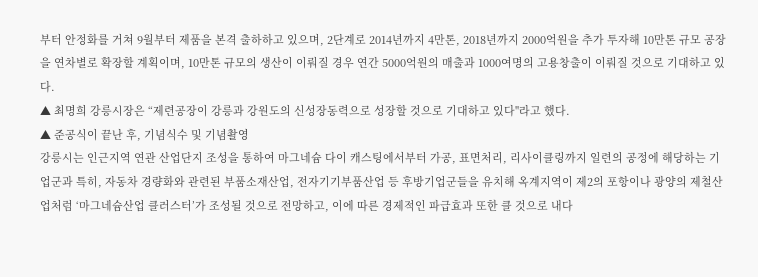부터 안정화를 거쳐 9월부터 제품을 본격 출하하고 있으며, 2단계로 2014년까지 4만톤, 2018년까지 2000억원을 추가 투자해 10만톤 규모 공장을 연차별로 확장할 계획이며, 10만톤 규모의 생산이 이뤄질 경우 연간 5000억원의 매출과 1000여명의 고용창출이 이뤄질 것으로 기대하고 있다.
▲ 최명희 강릉시장은 “제련공장이 강릉과 강원도의 신성장동력으로 성장할 것으로 기대하고 있다"라고 했다.
▲ 준공식이 끝난 후, 기념식수 및 기념촬영
강릉시는 인근지역 연관 산업단지 조성을 통하여 마그네슘 다이 캐스팅에서부터 가공, 표면처리, 리사이클링까지 일련의 공정에 해당하는 기업군과 특히, 자동차 경량화와 관련된 부품소재산업, 전자기기부품산업 등 후방기업군들을 유치해 옥계지역이 제2의 포항이나 광양의 제철산업처럼 ‘마그네슘산업 클러스터’가 조성될 것으로 전망하고, 이에 따른 경제적인 파급효과 또한 클 것으로 내다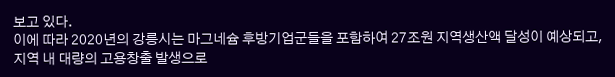보고 있다.
이에 따라 2020년의 강릉시는 마그네슘 후방기업군들을 포함하여 27조원 지역생산액 달성이 예상되고, 지역 내 대량의 고용창출 발생으로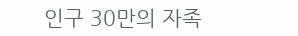인구 30만의 자족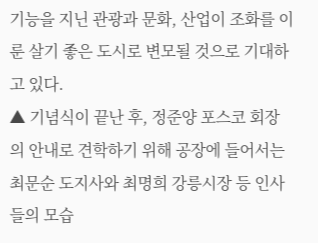기능을 지닌 관광과 문화, 산업이 조화를 이룬 살기 좋은 도시로 변모될 것으로 기대하고 있다.
▲ 기념식이 끝난 후, 정준양 포스코 회장의 안내로 견학하기 위해 공장에 들어서는 최문순 도지사와 최명희 강릉시장 등 인사들의 모습